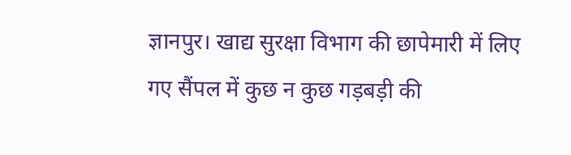ज्ञानपुर। खाद्य सुरक्षा विभाग की छापेमारी में लिए गए सैंपल में कुछ न कुछ गड़बड़ी की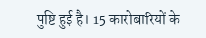पुष्टि हुई है। 15 कारोबारियों के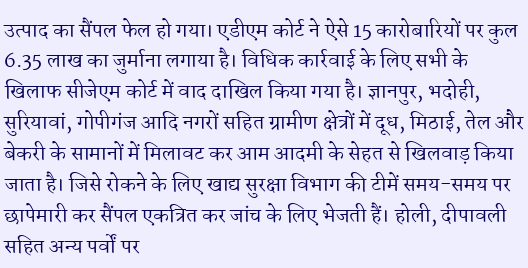उत्पाद का सैंपल फेल हो गया। एडीएम कोर्ट ने ऐसे 15 कारोबारियों पर कुल 6.35 लाख का जुर्माना लगाया है। विधिक कार्रवाई के लिए सभी के खिलाफ सीजेएम कोर्ट में वाद दाखिल किया गया है। ज्ञानपुर, भदोही, सुरियावां, गोपीगंज आदि नगरों सहित ग्रामीण क्षेत्रों में दूध, मिठाई, तेल और बेकरी के सामानों में मिलावट कर आम आदमी के सेहत से खिलवाड़ किया जाता है। जिसे रोकने के लिए खाद्य सुरक्षा विभाग की टीमें समय-समय पर छापेमारी कर सैंपल एकत्रित कर जांच के लिए भेजती हैं। होली, दीपावली सहित अन्य पर्वों पर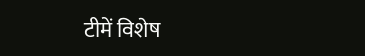टीमें विशेष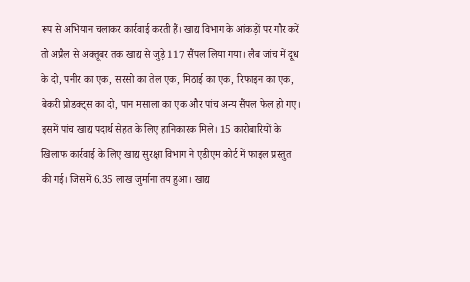रूप से अभियान चलाकर कार्रवाई करती हैं। खाद्य विभाग के आंकड़ों पर गौर करें तो अप्रैल से अक्तूबर तक खाद्य से जुड़े 117 सैंपल लिया गया। लैब जांच में दूध के दो, पनीर का एक, सरसो का तेल एक, मिठाई का एक, रिफाइन का एक, बेकरी प्रोडक्ट्स का दो, पान मसाला का एक और पांच अन्य सैंपल फेल हो गए। इसमें पांच खाद्य पदार्थ सेहत के लिए हानिकारक मिले। 15 कारोबारियों के खिलाफ कार्रवाई के लिए खाद्य सुरक्षा विभाग ने एडीएम कोर्ट में फाइल प्रस्तुत की गई। जिसमें 6.35 लाख जुर्माना तय हुआ। खाद्य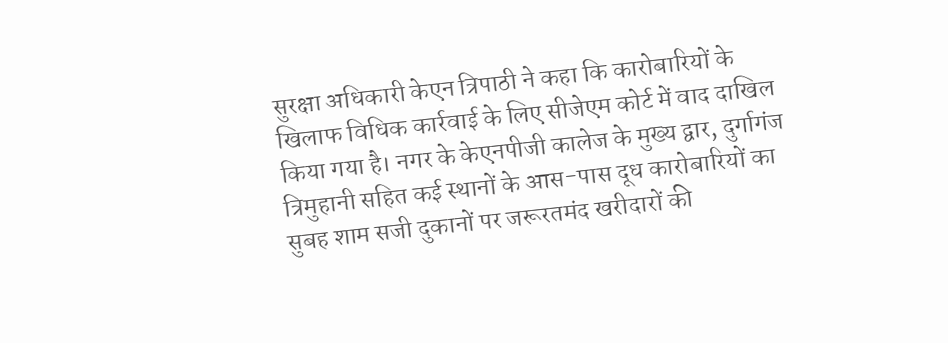सुरक्षा अधिकारी केएन त्रिपाठी ने कहा कि कारोबारियों के खिलाफ विधिक कार्रवाई के लिए सीजेएम कोर्ट में वाद दाखिल किया गया है। नगर के केएनपीजी कालेज के मुख्य द्वार, दुर्गागंज त्रिमुहानी सहित कई स्थानों के आस-पास दूध कारोबारियों का सुबह शाम सजी दुकानों पर जरूरतमंद खरीदारों की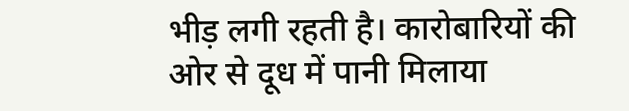भीड़ लगी रहती है। कारोबारियों की ओर से दूध में पानी मिलाया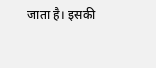जाता है। इसकी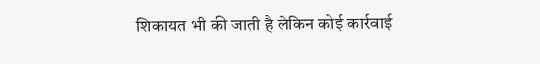शिकायत भी की जाती है लेकिन कोई कार्रवाई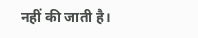नहीं की जाती है।